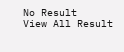No Result
View All Result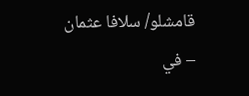قامشلو/ سلافا عثمان – في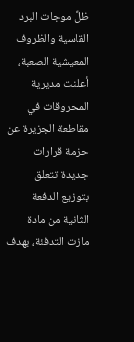ظلِّ موجات البرد القاسية والظروف المعيشية الصعبة، أعلنت مديرية المحروقات في مقاطعة الجزيرة عن حزمة قرارات جديدة تتعلق بتوزيع الدفعة الثانية من مادة مازت التدفئة، بهدف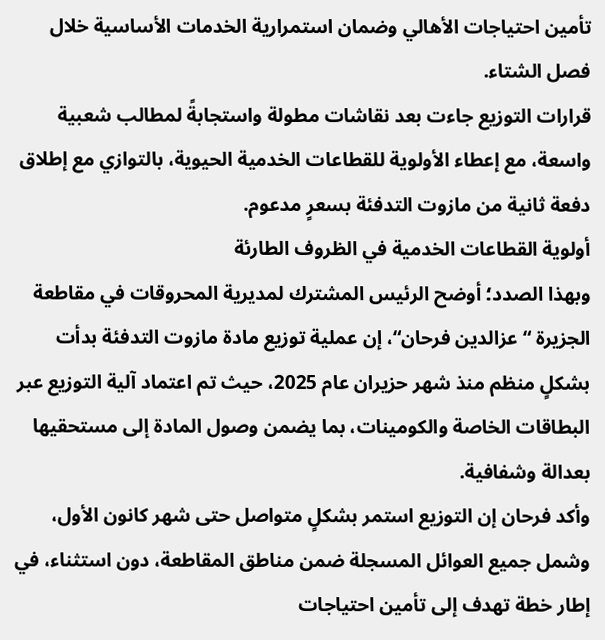تأمين احتياجات الأهالي وضمان استمرارية الخدمات الأساسية خلال فصل الشتاء.
قرارات التوزيع جاءت بعد نقاشات مطولة واستجابةً لمطالب شعبية واسعة، مع إعطاء الأولوية للقطاعات الخدمية الحيوية، بالتوازي مع إطلاق دفعة ثانية من مازوت التدفئة بسعرٍ مدعوم.
أولوية القطاعات الخدمية في الظروف الطارئة
وبهذا الصدد؛ أوضح الرئيس المشترك لمديرية المحروقات في مقاطعة الجزيرة “عزالدين فرحان“، إن عملية توزيع مادة مازوت التدفئة بدأت بشكلٍ منظم منذ شهر حزيران عام 2025، حيث تم اعتماد آلية التوزيع عبر البطاقات الخاصة والكومينات، بما يضمن وصول المادة إلى مستحقيها بعدالة وشفافية.
وأكد فرحان إن التوزيع استمر بشكلٍ متواصل حتى شهر كانون الأول، وشمل جميع العوائل المسجلة ضمن مناطق المقاطعة، دون استثناء، في إطار خطة تهدف إلى تأمين احتياجات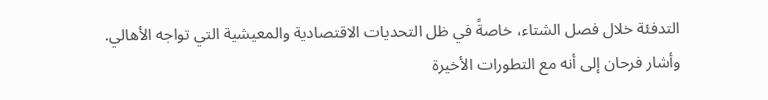التدفئة خلال فصل الشتاء، خاصةً في ظل التحديات الاقتصادية والمعيشية التي تواجه الأهالي.
وأشار فرحان إلى أنه مع التطورات الأخيرة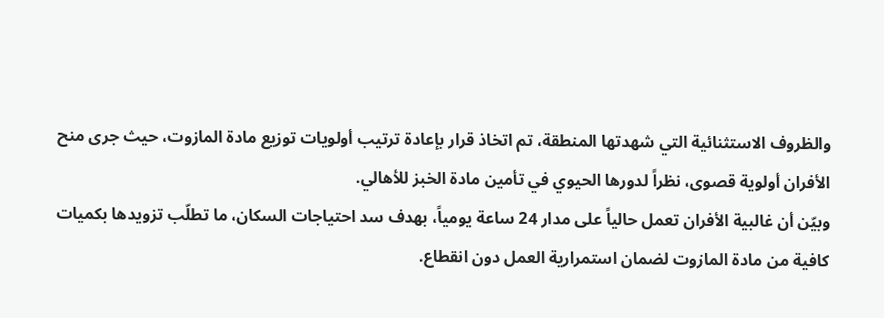والظروف الاستثنائية التي شهدتها المنطقة، تم اتخاذ قرار بإعادة ترتيب أولويات توزيع مادة المازوت، حيث جرى منح الأفران أولوية قصوى، نظراً لدورها الحيوي في تأمين مادة الخبز للأهالي.
وبيّن أن غالبية الأفران تعمل حالياً على مدار 24 ساعة يومياً، بهدف سد احتياجات السكان، ما تطلّب تزويدها بكميات كافية من مادة المازوت لضمان استمرارية العمل دون انقطاع.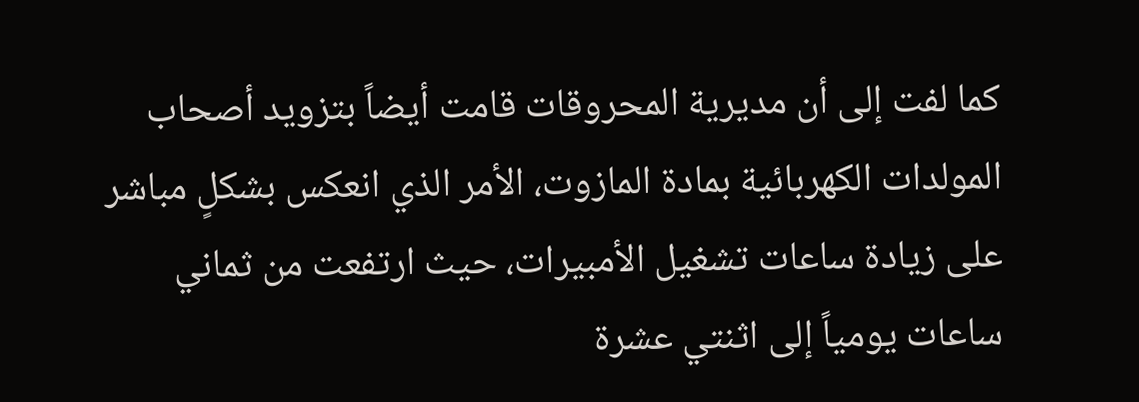كما لفت إلى أن مديرية المحروقات قامت أيضاً بتزويد أصحاب المولدات الكهربائية بمادة المازوت، الأمر الذي انعكس بشكلٍ مباشر على زيادة ساعات تشغيل الأمبيرات، حيث ارتفعت من ثماني ساعات يومياً إلى اثنتي عشرة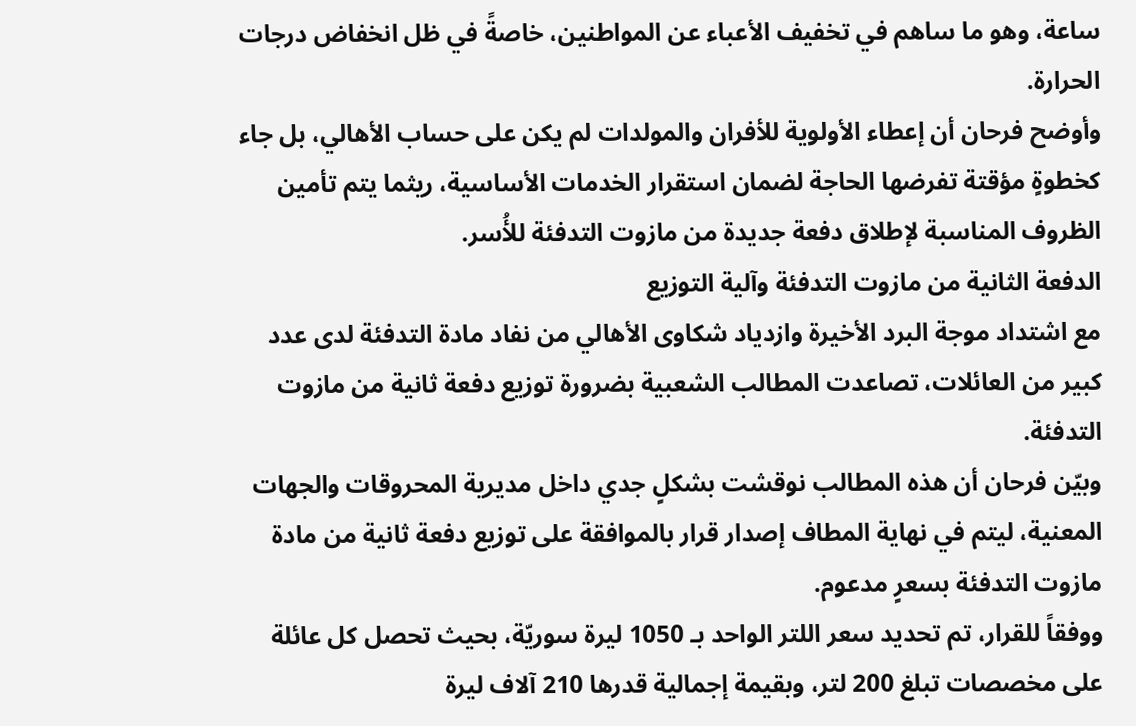ساعة، وهو ما ساهم في تخفيف الأعباء عن المواطنين، خاصةً في ظل انخفاض درجات الحرارة.
وأوضح فرحان أن إعطاء الأولوية للأفران والمولدات لم يكن على حساب الأهالي، بل جاء كخطوةٍ مؤقتة تفرضها الحاجة لضمان استقرار الخدمات الأساسية، ريثما يتم تأمين الظروف المناسبة لإطلاق دفعة جديدة من مازوت التدفئة للأُسر.
الدفعة الثانية من مازوت التدفئة وآلية التوزيع
مع اشتداد موجة البرد الأخيرة وازدياد شكاوى الأهالي من نفاد مادة التدفئة لدى عدد كبير من العائلات، تصاعدت المطالب الشعبية بضرورة توزيع دفعة ثانية من مازوت التدفئة.
وبيّن فرحان أن هذه المطالب نوقشت بشكلٍ جدي داخل مديرية المحروقات والجهات المعنية، ليتم في نهاية المطاف إصدار قرار بالموافقة على توزيع دفعة ثانية من مادة مازوت التدفئة بسعرٍ مدعوم.
ووفقاً للقرار، تم تحديد سعر اللتر الواحد بـ 1050 ليرة سوريّة، بحيث تحصل كل عائلة على مخصصات تبلغ 200 لتر، وبقيمة إجمالية قدرها 210 آلاف ليرة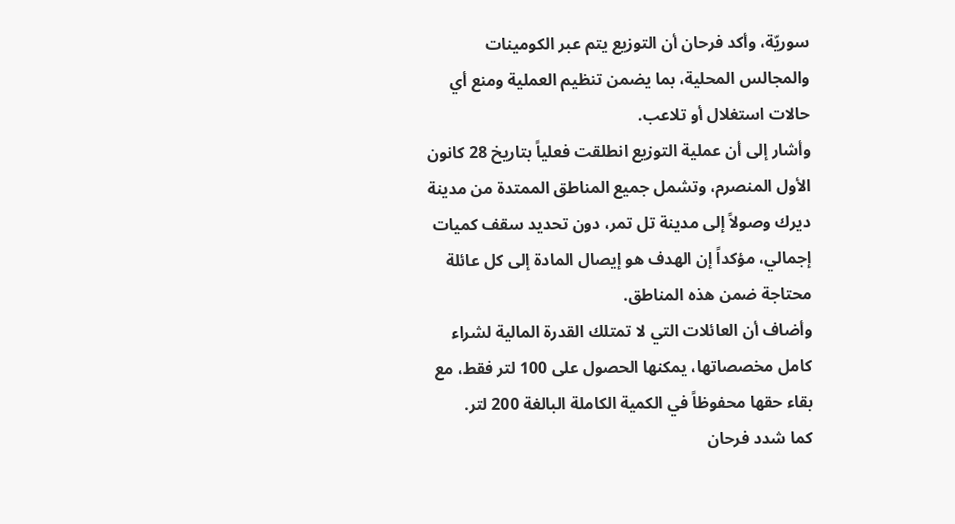سوريّة، وأكد فرحان أن التوزيع يتم عبر الكومينات والمجالس المحلية، بما يضمن تنظيم العملية ومنع أي حالات استغلال أو تلاعب.
وأشار إلى أن عملية التوزيع انطلقت فعلياً بتاريخ 28 كانون الأول المنصرم، وتشمل جميع المناطق الممتدة من مدينة ديرك وصولاً إلى مدينة تل تمر، دون تحديد سقف كميات إجمالي، مؤكداً إن الهدف هو إيصال المادة إلى كل عائلة محتاجة ضمن هذه المناطق.
وأضاف أن العائلات التي لا تمتلك القدرة المالية لشراء كامل مخصصاتها، يمكنها الحصول على 100 لتر فقط، مع بقاء حقها محفوظاً في الكمية الكاملة البالغة 200 لتر.
كما شدد فرحان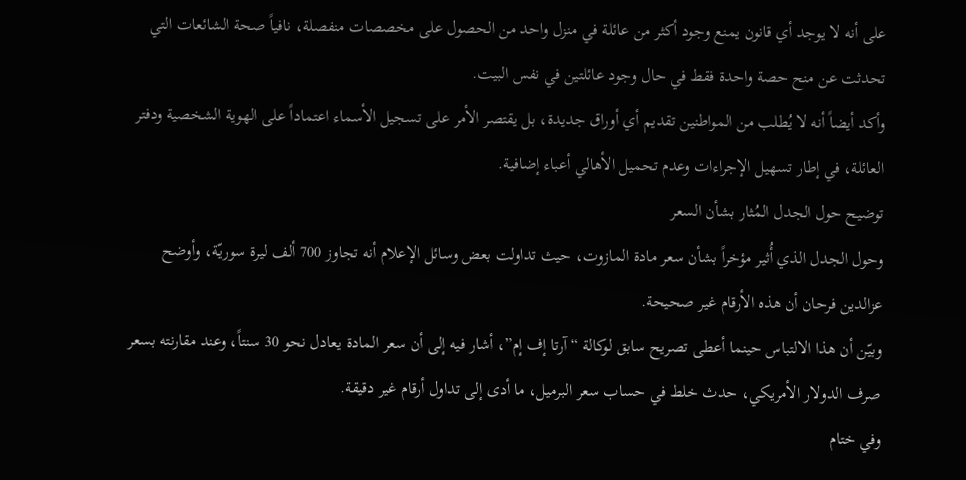على أنه لا يوجد أي قانون يمنع وجود أكثر من عائلة في منزل واحد من الحصول على مخصصات منفصلة، نافياً صحة الشائعات التي تحدثت عن منح حصة واحدة فقط في حال وجود عائلتين في نفس البيت.
وأكد أيضاً أنه لا يُطلب من المواطنين تقديم أي أوراق جديدة، بل يقتصر الأمر على تسجيل الأسماء اعتماداً على الهوية الشخصية ودفتر العائلة، في إطار تسهيل الإجراءات وعدم تحميل الأهالي أعباء إضافية.
توضيح حول الجدل المُثار بشأن السعر
وحول الجدل الذي أُثير مؤخراً بشأن سعر مادة المازوت، حيث تداولت بعض وسائل الإعلام أنه تجاوز 700 ألف ليرة سوريّة، وأوضح عزالدين فرحان أن هذه الأرقام غير صحيحة.
وبيّن أن هذا الالتباس حينما أعطى تصريح سابق لوكالة “آرتا إف إم”، أشار فيه إلى أن سعر المادة يعادل نحو 30 سنتاً، وعند مقارنته بسعر صرف الدولار الأمريكي، حدث خلط في حساب سعر البرميل، ما أدى إلى تداول أرقام غير دقيقة.
وفي ختام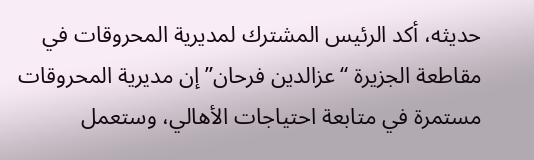حديثه، أكد الرئيس المشترك لمديرية المحروقات في مقاطعة الجزيرة “عزالدين فرحان” إن مديرية المحروقات مستمرة في متابعة احتياجات الأهالي، وستعمل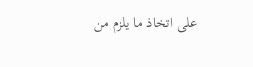على اتخاذ ما يلزم من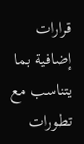قرارات إضافية بما يتناسب مع تطورات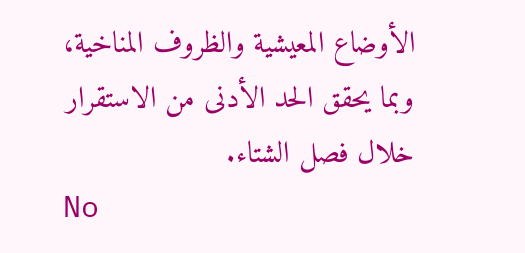الأوضاع المعيشية والظروف المناخية، وبما يحقق الحد الأدنى من الاستقرار خلال فصل الشتاء.
No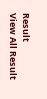Result
View All Result